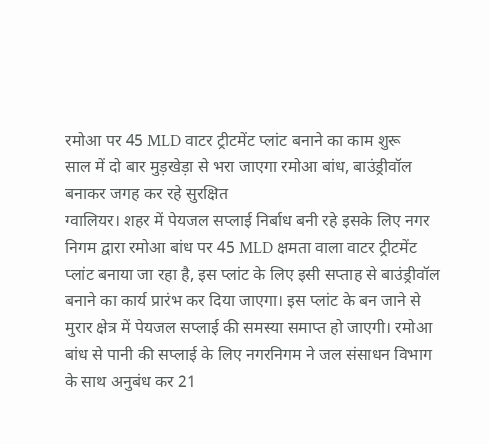रमोआ पर 45 MLD वाटर ट्रीटमेंट प्लांट बनाने का काम शुरू
साल में दो बार मुड़खेड़ा से भरा जाएगा रमोआ बांध, बाउंड्रीवॉल बनाकर जगह कर रहे सुरक्षित
ग्वालियर। शहर में पेयजल सप्लाई निर्बाध बनी रहे इसके लिए नगर निगम द्वारा रमोआ बांध पर 45 MLD क्षमता वाला वाटर ट्रीटमेंट प्लांट बनाया जा रहा है, इस प्लांट के लिए इसी सप्ताह से बाउंड्रीवॉल बनाने का कार्य प्रारंभ कर दिया जाएगा। इस प्लांट के बन जाने से मुरार क्षेत्र में पेयजल सप्लाई की समस्या समाप्त हो जाएगी। रमोआ बांध से पानी की सप्लाई के लिए नगरनिगम ने जल संसाधन विभाग के साथ अनुबंध कर 21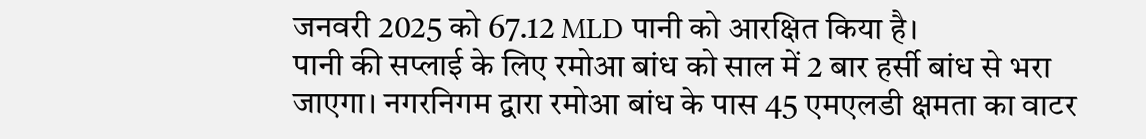जनवरी 2025 को 67.12 MLD पानी को आरक्षित किया है।
पानी की सप्लाई के लिए रमोआ बांध को साल में 2 बार हर्सी बांध से भरा जाएगा। नगरनिगम द्वारा रमोआ बांध के पास 45 एमएलडी क्षमता का वाटर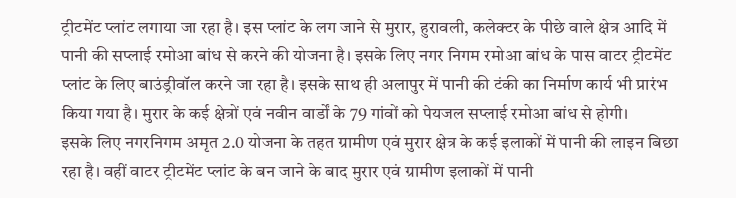ट्रीटमेंट प्लांट लगाया जा रहा है। इस प्लांट के लग जाने से मुरार, हुरावली, कलेक्टर के पीछे वाले क्षेत्र आदि में पानी की सप्लाई रमोआ बांध से करने की योजना है। इसके लिए नगर निगम रमोआ बांध के पास वाटर ट्रीटमेंट प्लांट के लिए बाउंड्रीवॉल करने जा रहा है। इसके साथ ही अलापुर में पानी की टंकी का निर्माण कार्य भी प्रारंभ किया गया है। मुरार के कई क्षेत्रों एवं नवीन वार्डों के 79 गांवों को पेयजल सप्लाई रमोआ बांध से होगी।
इसके लिए नगरनिगम अमृत 2.0 योजना के तहत ग्रामीण एवं मुरार क्षेत्र के कई इलाकों में पानी की लाइन बिछा रहा है। वहीं वाटर ट्रीटमेंट प्लांट के बन जाने के बाद मुरार एवं ग्रामीण इलाकों में पानी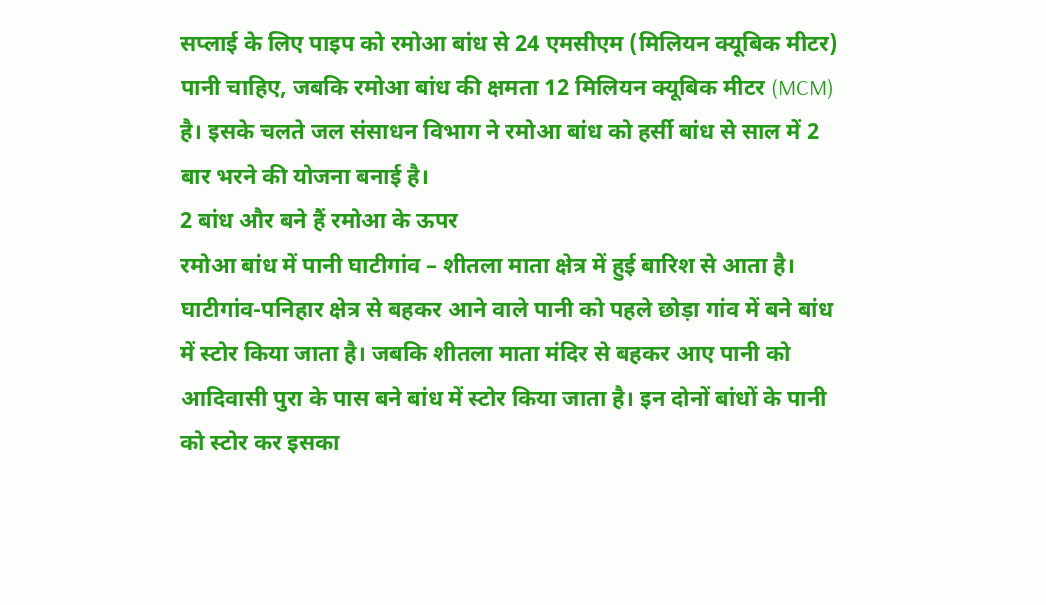सप्लाई के लिए पाइप को रमोआ बांध से 24 एमसीएम (मिलियन क्यूबिक मीटर) पानी चाहिए, जबकि रमोआ बांध की क्षमता 12 मिलियन क्यूबिक मीटर (MCM) है। इसके चलते जल संसाधन विभाग ने रमोआ बांध को हर्सी बांध से साल में 2 बार भरने की योजना बनाई है।
2 बांध और बने हैं रमोआ के ऊपर
रमोआ बांध में पानी घाटीगांव – शीतला माता क्षेत्र में हुई बारिश से आता है। घाटीगांव-पनिहार क्षेत्र से बहकर आने वाले पानी को पहले छोड़ा गांव में बने बांध में स्टोर किया जाता है। जबकि शीतला माता मंदिर से बहकर आए पानी को आदिवासी पुरा के पास बने बांध में स्टोर किया जाता है। इन दोनों बांधों के पानी को स्टोर कर इसका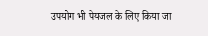उपयोग भी पेयजल के लिए किया जा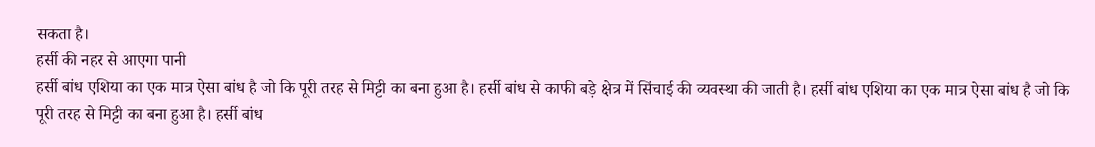सकता है।
हर्सी की नहर से आएगा पानी
हर्सी बांध एशिया का एक मात्र ऐसा बांध है जो कि पूरी तरह से मिट्टी का बना हुआ है। हर्सी बांध से काफी बड़े क्षेत्र में सिंचाई की व्यवस्था की जाती है। हर्सी बांध एशिया का एक मात्र ऐसा बांध है जो कि पूरी तरह से मिट्टी का बना हुआ है। हर्सी बांध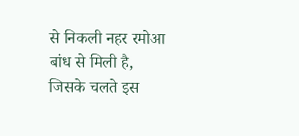से निकली नहर रमोआ बांध से मिली है, जिसके चलते इस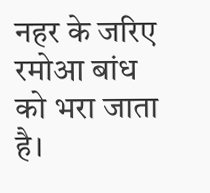नहर के जरिए रमोआ बांध को भरा जाता है।